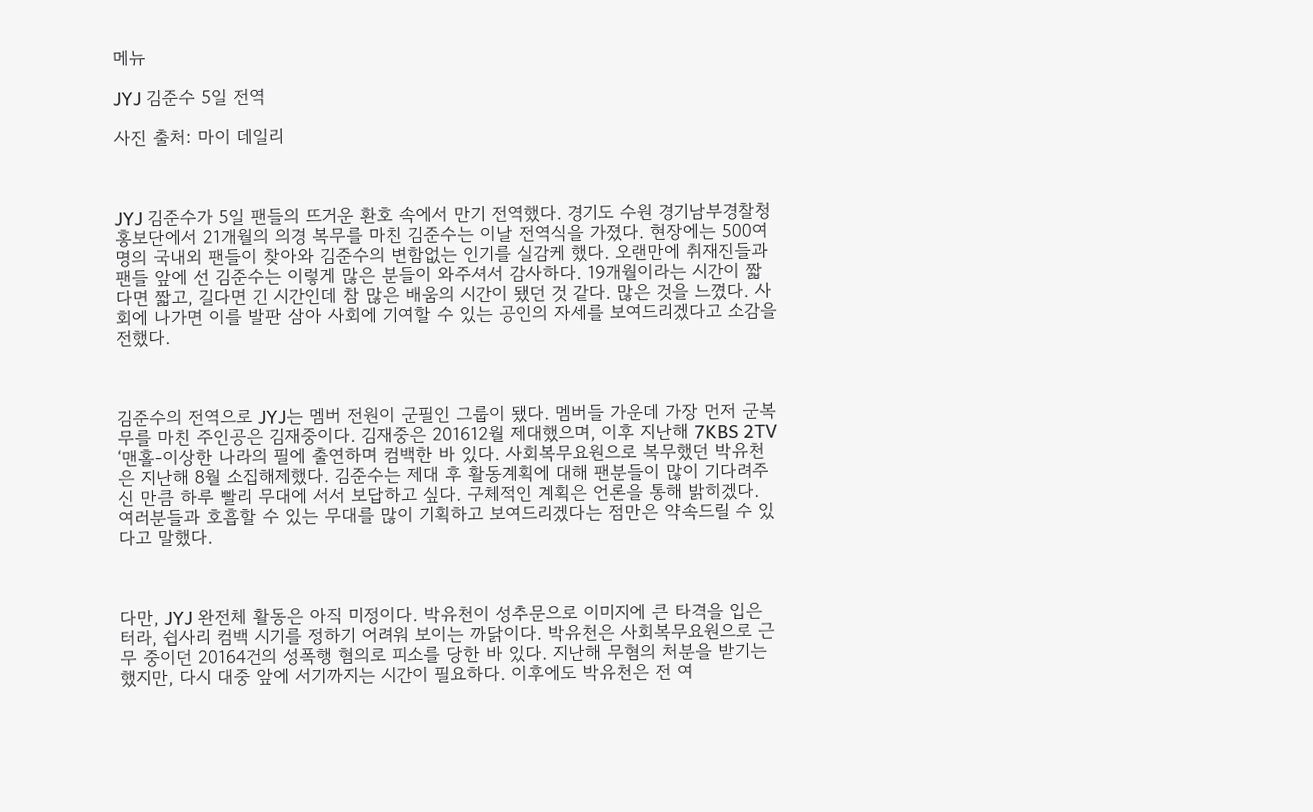메뉴

JYJ 김준수 5일 전역

사진 출처: 마이 데일리



JYJ 김준수가 5일 팬들의 뜨거운 환호 속에서 만기 전역했다. 경기도 수원 경기남부경찰청 홍보단에서 21개월의 의경 복무를 마친 김준수는 이날 전역식을 가졌다. 현장에는 500여명의 국내외 팬들이 찾아와 김준수의 변함없는 인기를 실감케 했다. 오랜만에 취재진들과 팬들 앞에 선 김준수는 이렇게 많은 분들이 와주셔서 감사하다. 19개월이라는 시간이 짧다면 짧고, 길다면 긴 시간인데 참 많은 배움의 시간이 됐던 것 같다. 많은 것을 느꼈다. 사회에 나가면 이를 발판 삼아 사회에 기여할 수 있는 공인의 자세를 보여드리겠다고 소감을 전했다.



김준수의 전역으로 JYJ는 멤버 전원이 군필인 그룹이 됐다. 멤버들 가운데 가장 먼저 군복무를 마친 주인공은 김재중이다. 김재중은 201612월 제대했으며, 이후 지난해 7KBS 2TV ‘맨홀-이상한 나라의 필에 출연하며 컴백한 바 있다. 사회복무요원으로 복무했던 박유천은 지난해 8월 소집해제했다. 김준수는 제대 후 활동계획에 대해 팬분들이 많이 기다려주신 만큼 하루 빨리 무대에 서서 보답하고 싶다. 구체적인 계획은 언론을 통해 밝히겠다. 여러분들과 호흡할 수 있는 무대를 많이 기획하고 보여드리겠다는 점만은 약속드릴 수 있다고 말했다.



다만, JYJ 완전체 활동은 아직 미정이다. 박유천이 성추문으로 이미지에 큰 타격을 입은 터라, 쉽사리 컴백 시기를 정하기 어려워 보이는 까닭이다. 박유천은 사회복무요원으로 근무 중이던 20164건의 성폭행 혐의로 피소를 당한 바 있다. 지난해 무혐의 처분을 받기는 했지만, 다시 대중 앞에 서기까지는 시간이 필요하다. 이후에도 박유천은 전 여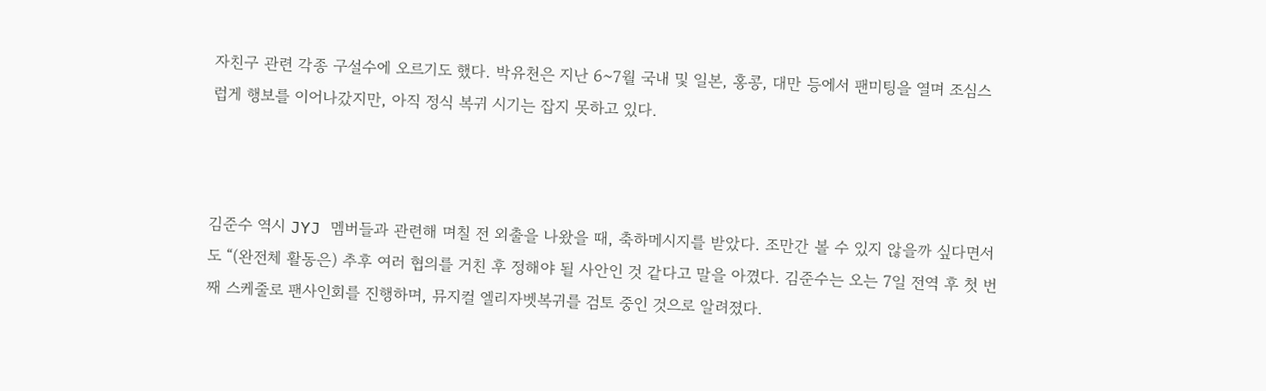자친구 관련 각종 구설수에 오르기도 했다. 박유천은 지난 6~7월 국내 및 일본, 홍콩, 대만 등에서 팬미팅을 열며 조심스럽게 행보를 이어나갔지만, 아직 정식 복귀 시기는 잡지 못하고 있다.



김준수 역시 JYJ 멤버들과 관련해 며칠 전 외출을 나왔을 때, 축하메시지를 받았다. 조만간 볼 수 있지 않을까 싶다면서도 “(완전체 활동은) 추후 여러 협의를 거친 후 정해야 될 사안인 것 같다고 말을 아꼈다. 김준수는 오는 7일 전역 후 첫 번째 스케줄로 팬사인회를 진행하며, 뮤지컬 엘리자벳복귀를 검토 중인 것으로 알려졌다.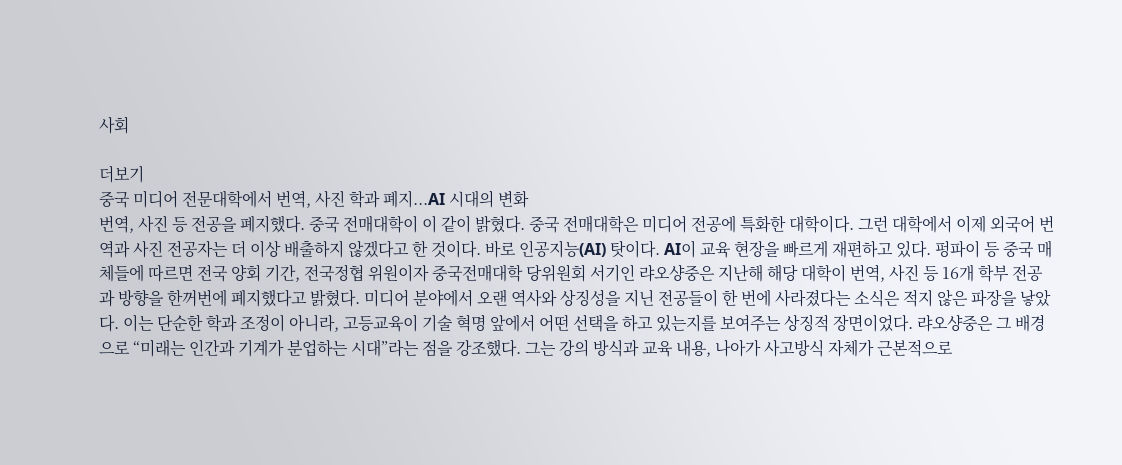사회

더보기
중국 미디어 전문대학에서 번역, 사진 학과 폐지...AI 시대의 변화
번역, 사진 등 전공을 폐지했다. 중국 전매대학이 이 같이 밝혔다. 중국 전매대학은 미디어 전공에 특화한 대학이다. 그런 대학에서 이제 외국어 번역과 사진 전공자는 더 이상 배출하지 않겠다고 한 것이다. 바로 인공지능(AI) 탓이다. AI이 교육 현장을 빠르게 재편하고 있다. 펑파이 등 중국 매체들에 따르면 전국 양회 기간, 전국정협 위원이자 중국전매대학 당위원회 서기인 랴오샹중은 지난해 해당 대학이 번역, 사진 등 16개 학부 전공과 방향을 한꺼번에 폐지했다고 밝혔다. 미디어 분야에서 오랜 역사와 상징성을 지닌 전공들이 한 번에 사라졌다는 소식은 적지 않은 파장을 낳았다. 이는 단순한 학과 조정이 아니라, 고등교육이 기술 혁명 앞에서 어떤 선택을 하고 있는지를 보여주는 상징적 장면이었다. 랴오샹중은 그 배경으로 “미래는 인간과 기계가 분업하는 시대”라는 점을 강조했다. 그는 강의 방식과 교육 내용, 나아가 사고방식 자체가 근본적으로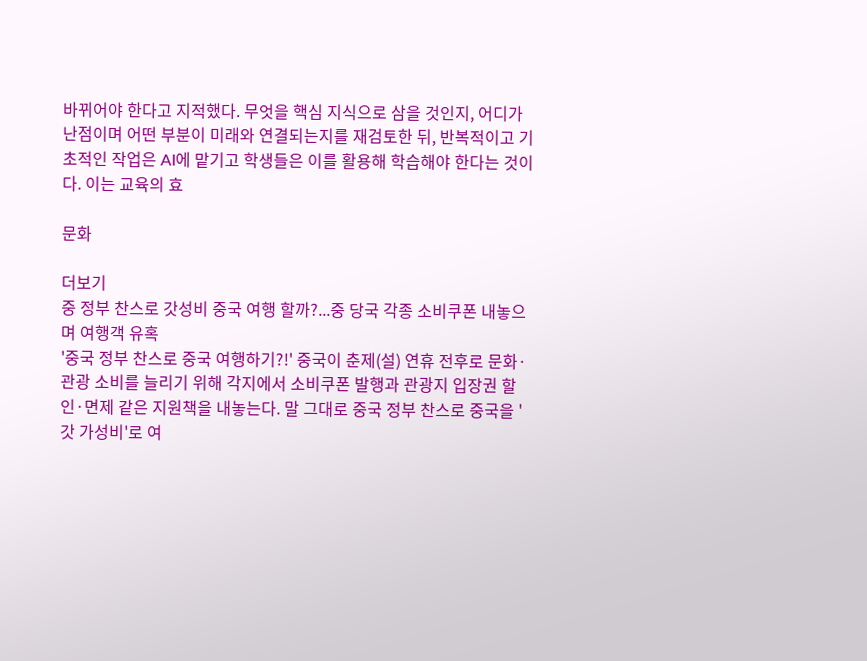바뀌어야 한다고 지적했다. 무엇을 핵심 지식으로 삼을 것인지, 어디가 난점이며 어떤 부분이 미래와 연결되는지를 재검토한 뒤, 반복적이고 기초적인 작업은 AI에 맡기고 학생들은 이를 활용해 학습해야 한다는 것이다. 이는 교육의 효

문화

더보기
중 정부 찬스로 갓성비 중국 여행 할까?...중 당국 각종 소비쿠폰 내놓으며 여행객 유혹
'중국 정부 찬스로 중국 여행하기?!' 중국이 춘제(설) 연휴 전후로 문화·관광 소비를 늘리기 위해 각지에서 소비쿠폰 발행과 관광지 입장권 할인·면제 같은 지원책을 내놓는다. 말 그대로 중국 정부 찬스로 중국을 '갓 가성비'로 여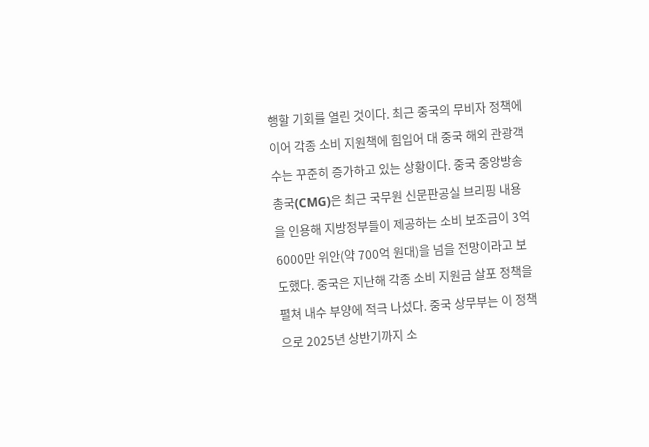행할 기회를 열린 것이다. 최근 중국의 무비자 정책에 이어 각종 소비 지원책에 힘입어 대 중국 해외 관광객 수는 꾸준히 증가하고 있는 상황이다. 중국 중앙방송총국(CMG)은 최근 국무원 신문판공실 브리핑 내용을 인용해 지방정부들이 제공하는 소비 보조금이 3억6000만 위안(약 700억 원대)을 넘을 전망이라고 보도했다. 중국은 지난해 각종 소비 지원금 살포 정책을 펼쳐 내수 부양에 적극 나섰다. 중국 상무부는 이 정책으로 2025년 상반기까지 소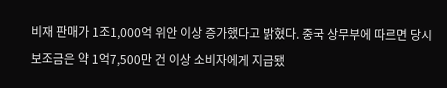비재 판매가 1조1,000억 위안 이상 증가했다고 밝혔다. 중국 상무부에 따르면 당시 보조금은 약 1억7,500만 건 이상 소비자에게 지급됐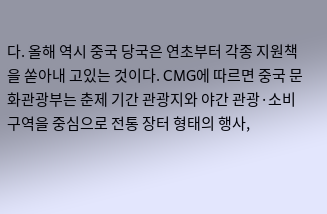다. 올해 역시 중국 당국은 연초부터 각종 지원책을 쏟아내 고있는 것이다. CMG에 따르면 중국 문화관광부는 춘제 기간 관광지와 야간 관광·소비 구역을 중심으로 전통 장터 형태의 행사,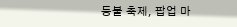등불 축제, 팝업 마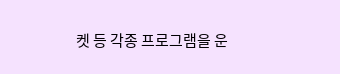켓 등 각종 프로그램을 운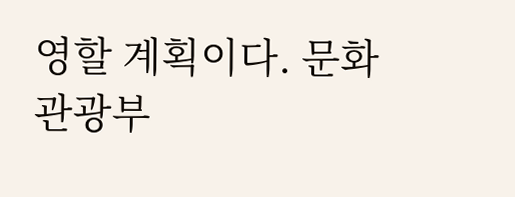영할 계획이다. 문화관광부